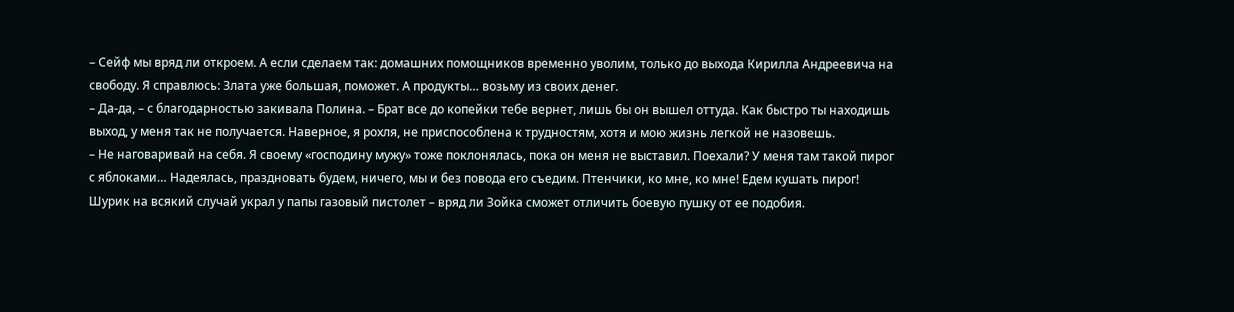– Сейф мы вряд ли откроем. А если сделаем так: домашних помощников временно уволим, только до выхода Кирилла Андреевича на свободу. Я справлюсь: Злата уже большая, поможет. А продукты… возьму из своих денег.
– Да-да, – с благодарностью закивала Полина. – Брат все до копейки тебе вернет, лишь бы он вышел оттуда. Как быстро ты находишь выход, у меня так не получается. Наверное, я рохля, не приспособлена к трудностям, хотя и мою жизнь легкой не назовешь.
– Не наговаривай на себя. Я своему «господину мужу» тоже поклонялась, пока он меня не выставил. Поехали? У меня там такой пирог с яблоками… Надеялась, праздновать будем, ничего, мы и без повода его съедим. Птенчики, ко мне, ко мне! Едем кушать пирог!
Шурик на всякий случай украл у папы газовый пистолет – вряд ли Зойка сможет отличить боевую пушку от ее подобия.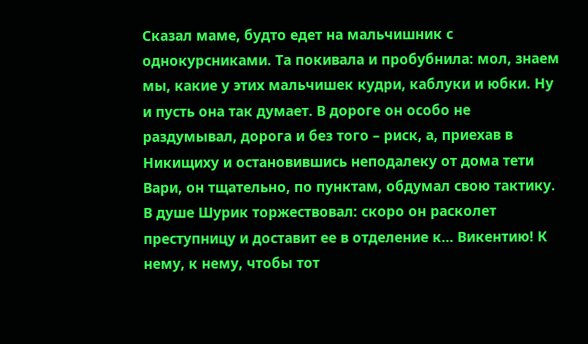Сказал маме, будто едет на мальчишник с однокурсниками. Та покивала и пробубнила: мол, знаем мы, какие у этих мальчишек кудри, каблуки и юбки. Ну и пусть она так думает. В дороге он особо не раздумывал, дорога и без того – риск, а, приехав в Никищиху и остановившись неподалеку от дома тети Вари, он тщательно, по пунктам, обдумал свою тактику. В душе Шурик торжествовал: скоро он расколет преступницу и доставит ее в отделение к… Викентию! К нему, к нему, чтобы тот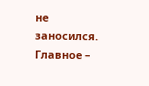не заносился. Главное –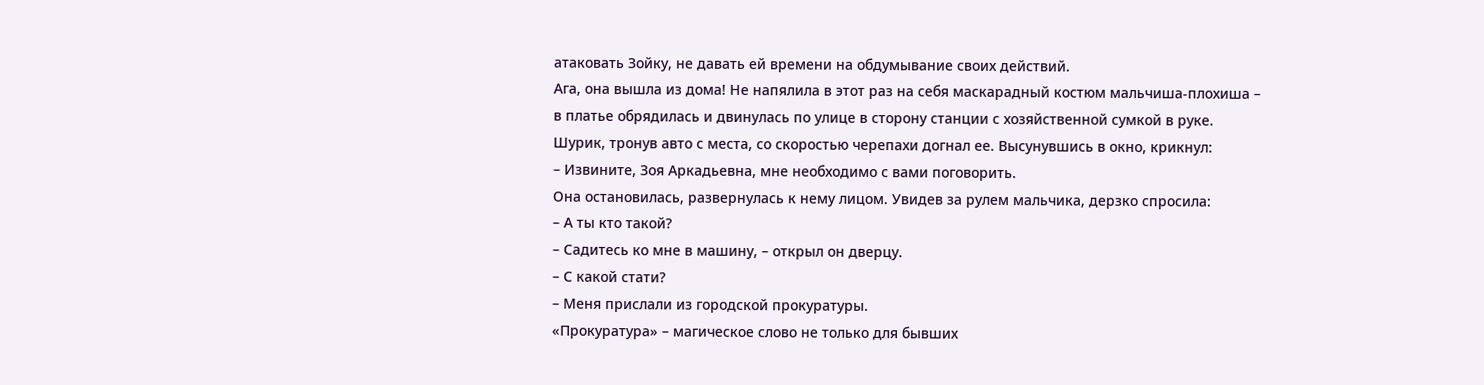атаковать Зойку, не давать ей времени на обдумывание своих действий.
Ага, она вышла из дома! Не напялила в этот раз на себя маскарадный костюм мальчиша-плохиша – в платье обрядилась и двинулась по улице в сторону станции с хозяйственной сумкой в руке. Шурик, тронув авто с места, со скоростью черепахи догнал ее. Высунувшись в окно, крикнул:
– Извините, Зоя Аркадьевна, мне необходимо с вами поговорить.
Она остановилась, развернулась к нему лицом. Увидев за рулем мальчика, дерзко спросила:
– А ты кто такой?
– Садитесь ко мне в машину, – открыл он дверцу.
– С какой стати?
– Меня прислали из городской прокуратуры.
«Прокуратура» – магическое слово не только для бывших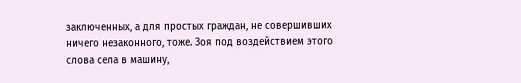заключенных, а для простых граждан, не совершивших ничего незаконного, тоже. Зоя под воздействием этого слова села в машину,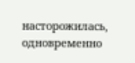насторожилась, одновременно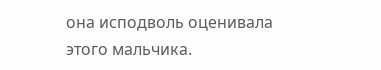она исподволь оценивала этого мальчика.